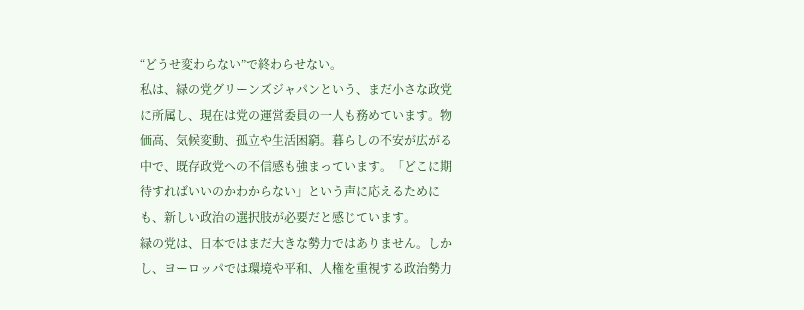“どうせ変わらない”で終わらせない。
私は、緑の党グリーンズジャパンという、まだ小さな政党に所属し、現在は党の運営委員の一人も務めています。物価高、気候変動、孤立や生活困窮。暮らしの不安が広がる中で、既存政党への不信感も強まっています。「どこに期待すればいいのかわからない」という声に応えるためにも、新しい政治の選択肢が必要だと感じています。
緑の党は、日本ではまだ大きな勢力ではありません。しかし、ヨーロッパでは環境や平和、人権を重視する政治勢力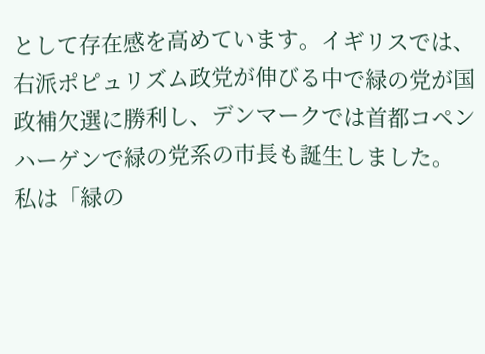として存在感を高めています。イギリスでは、右派ポピュリズム政党が伸びる中で緑の党が国政補欠選に勝利し、デンマークでは首都コペンハーゲンで緑の党系の市長も誕生しました。
私は「緑の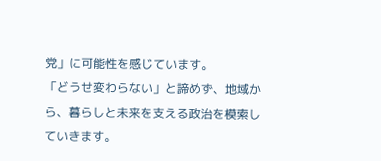党」に可能性を感じています。
「どうせ変わらない」と諦めず、地域から、暮らしと未来を支える政治を模索していきます。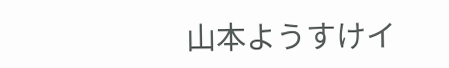山本ようすけイ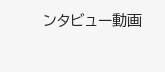ンタビュー動画